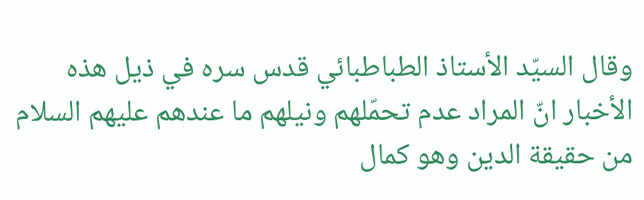وقال السيّد الأستاذ الطباطبائي قدس سره في ذيل هذه الأخبار انّ المراد عدم تحمّلهم ونيلهم ما عندهم عليهم السلام من حقيقة الدين وهو كمال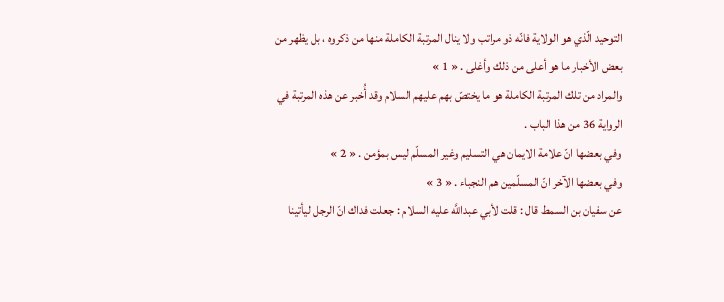التوحيد الّذي هو الولاية فانّه ذو مراتب ولا ينال المرتبة الكاملة منها من ذكروه ، بل يظهر من بعض الأخبار ما هو أعلى من ذلك وأغلى . « 1 »
والمراد من تلك المرتبة الكاملة هو ما يختصّ بهم عليهم السلام وقد أُخبر عن هذه المرتبة في الرواية 36 من هذا الباب .
وفي بعضها انّ علامة الايمان هي التسليم وغير المسلّم ليس بمؤمن . « 2 »
وفي بعضها الآخر انّ المسلّمين هم النجباء . « 3 »
عن سفيان بن السمط قال : قلت لأبي عبداللَّه عليه السلام : جعلت فداك انّ الرجل ليأتينا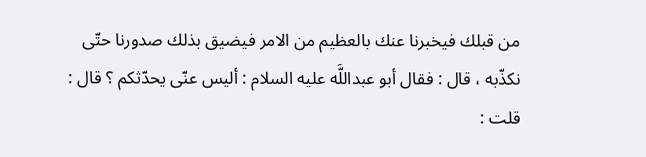من قبلك فيخبرنا عنك بالعظيم من الامر فيضيق بذلك صدورنا حتّى نكذّبه ، قال : فقال أبو عبداللَّه عليه السلام : أليس عنّى يحدّثكم ؟ قال : قلت :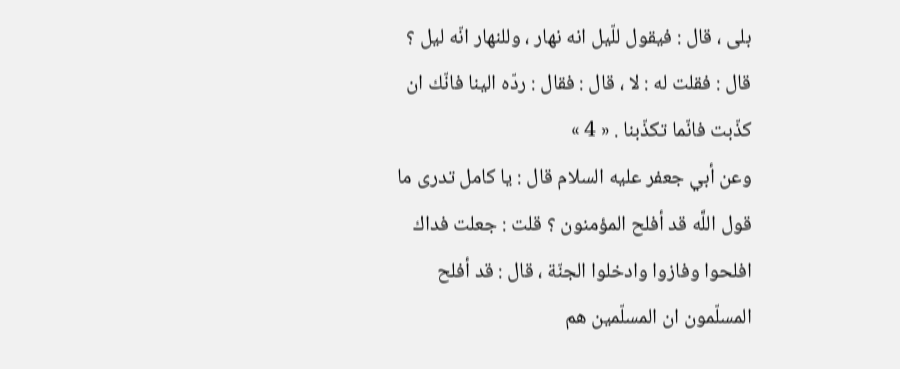بلى ، قال : فيقول للّيل انه نهار ، وللنهار انّه ليل ؟ قال : فقلت له : لا ، قال : فقال : ردّه الينا فانّك ان كذّبت فانّما تكذّبنا . « 4 »
وعن أبي جعفر عليه السلام قال : يا كامل تدرى ما قول اللَّه قد أفلح المؤمنون ؟ قلت : جعلت فداك افلحوا وفازوا وادخلوا الجنّة ، قال : قد أفلح المسلّمون ان المسلّمين هم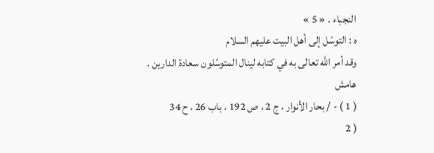النجباء . « 5 »
ه : التوسّل إلى أهل البيت عليهم السلام
وقد أمر اللَّه تعالى به في كتابه لينال المتوسّلون سعادة الدارين .
هامش
( 1 ) - / بحار الأنوار ، ج 2 ، ص 192 ، باب 26 ، ح 34
( 2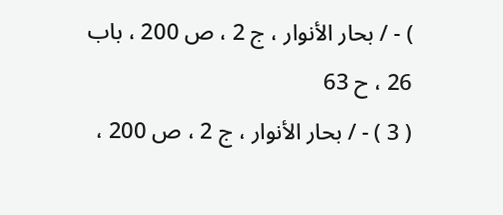) - / بحار الأنوار ، ج 2 ، ص 200 ، باب 26 ، ح 63
( 3 ) - / بحار الأنوار ، ج 2 ، ص 200 ،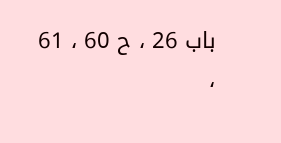باب 26 ، ح 60 ، 61 ،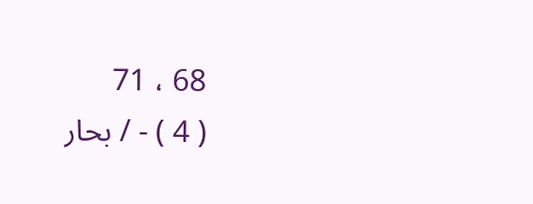68 ، 71
( 4 ) - / بحار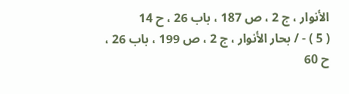الأنوار ، ج 2 ، ص 187 ، باب 26 ، ح 14
( 5 ) - / بحار الأنوار ، ج 2 ، ص 199 ، باب 26 ، ح 60